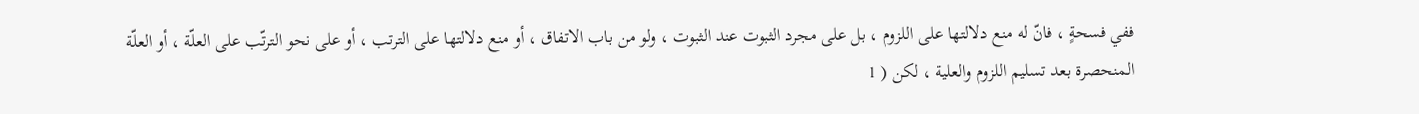ففي فسحةٍ ، فانّ له منع دلالتها على اللزوم ، بل على مجرد الثبوت عند الثبوت ، ولو من باب الاتفاق ، أو منع دلالتها على الترتب ، أو على نحو الترتّب على العلّة ، أو العلّة المنحصرة بعد تسليم اللزوم والعلية ، لكن ( 1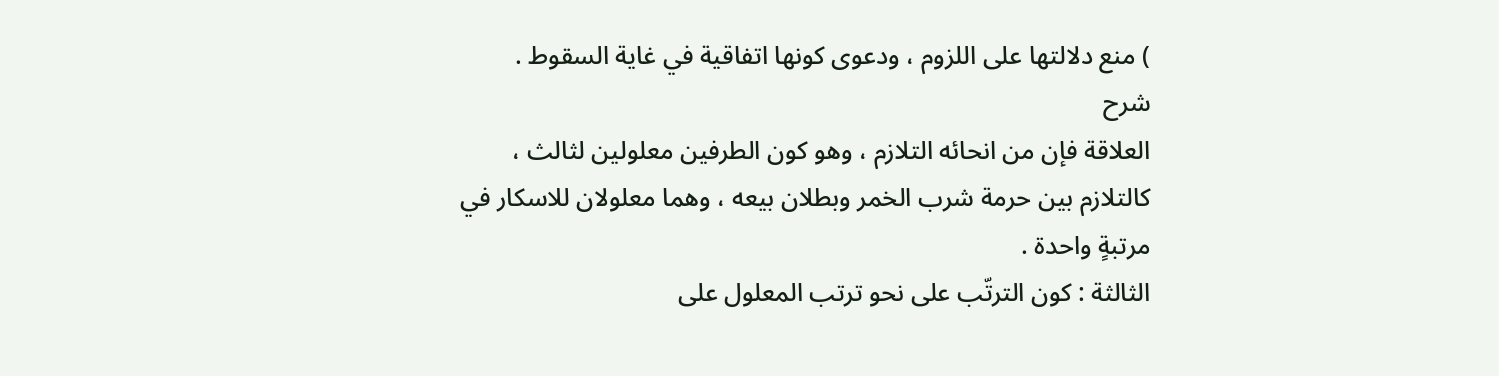) منع دلالتها على اللزوم ، ودعوى كونها اتفاقية في غاية السقوط .
شرح
العلاقة فإن من انحائه التلازم ، وهو كون الطرفين معلولين لثالث ، كالتلازم بين حرمة شرب الخمر وبطلان بيعه ، وهما معلولان للاسكار في مرتبةٍ واحدة .
الثالثة : كون الترتّب على نحو ترتب المعلول على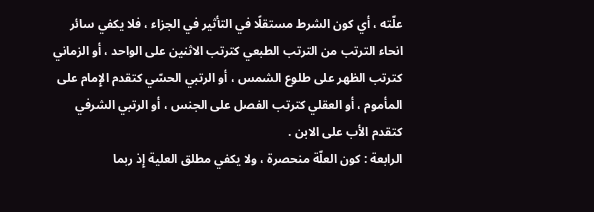علّته ، أي كون الشرط مستقلًا في التأثير في الجزاء ، فلا يكفي سائر انحاء الترتب من الترتب الطبعي كترتب الاثنين على الواحد ، أو الزماني كترتب الظهر على طلوع الشمس ، أو الرتبي الحسّي كتقدم الإِمام على المأموم ، أو العقلي كترتب الفصل على الجنس ، أو الرتبي الشرفي كتقدم الأب على الابن .
الرابعة : كون العلّة منحصرة ، ولا يكفي مطلق العلية إِذ ربما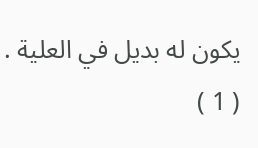يكون له بديل في العلية .
( 1 )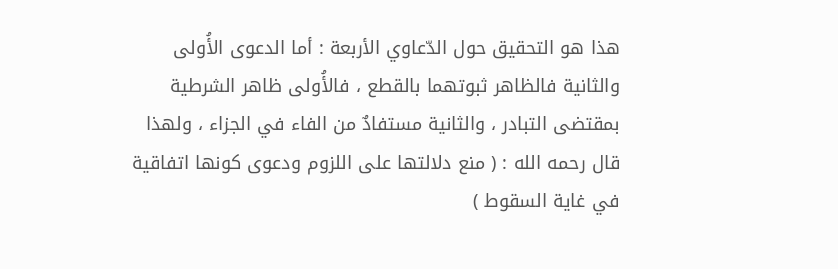هذا هو التحقيق حول الدّعاوي الأربعة : أما الدعوى الأُولى والثانية فالظاهر ثبوتهما بالقطع ، فالأُولى ظاهر الشرطية بمقتضى التبادر ، والثانية مستفادٌ من الفاء في الجزاء ، ولهذا قال رحمه الله : ( منع دلالتها على اللزوم ودعوى كونها اتفاقية في غاية السقوط )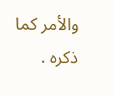والأمر كما ذكره .